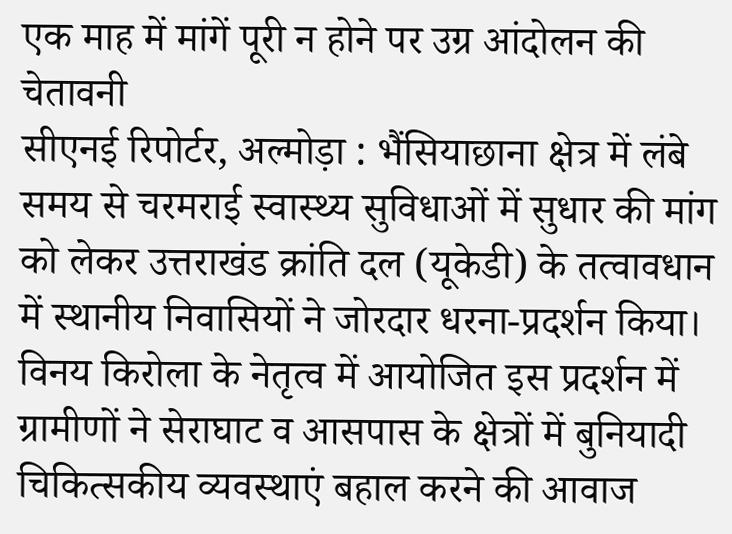एक माह में मांगें पूरी न होने पर उग्र आंदोलन की चेतावनी
सीएनई रिपोर्टर, अल्मोड़ा : भैंसियाछाना क्षेत्र में लंबे समय से चरमराई स्वास्थ्य सुविधाओं में सुधार की मांग को लेकर उत्तराखंड क्रांति दल (यूकेडी) के तत्वावधान में स्थानीय निवासियों ने जोरदार धरना-प्रदर्शन किया। विनय किरोला के नेतृत्व में आयोजित इस प्रदर्शन में ग्रामीणों ने सेराघाट व आसपास के क्षेत्रों में बुनियादी चिकित्सकीय व्यवस्थाएं बहाल करने की आवाज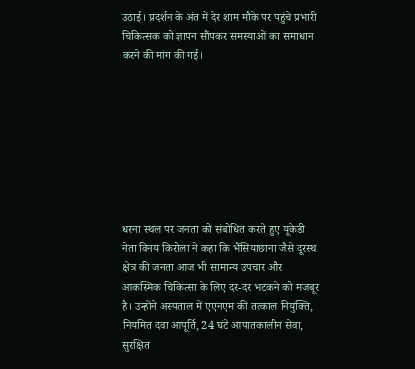उठाई। प्रदर्शन के अंत में देर शाम मौके पर पहुंचे प्रभारी चिकित्सक को ज्ञापन सौंपकर समस्याओं का समाधान करने की मांग की गई।








धरना स्थल पर जनता को संबोधित करते हुए यूकेडी नेता विनय किरोला ने कहा कि भैंसियाछाना जैसे दूरस्थ क्षेत्र की जनता आज भी सामान्य उपचार और आकस्मिक चिकित्सा के लिए दर-दर भटकने को मजबूर है। उन्होंने अस्पताल में एएनएम की तत्काल नियुक्ति, नियमित दवा आपूर्ति, 24 घंटे आपातकालीन सेवा, सुरक्षित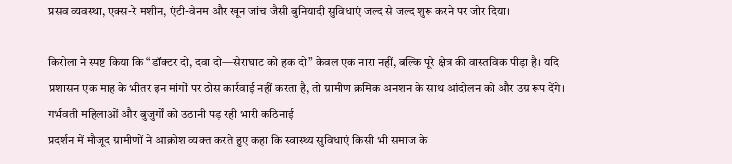प्रसव व्यवस्था, एक्स-रे मशीन, एंटी-वेनम और खून जांच जैसी बुनियादी सुविधाएं जल्द से जल्द शुरू करने पर जोर दिया।

किरोला ने स्पष्ट किया कि “डॉक्टर दो, दवा दो—सेराघाट को हक दो” केवल एक नारा नहीं, बल्कि पूरे क्षेत्र की वास्तविक पीड़ा है। यदि प्रशासन एक माह के भीतर इन मांगों पर ठोस कार्रवाई नहीं करता है, तो ग्रामीण क्रमिक अनशन के साथ आंदोलन को और उग्र रूप देंगे।
गर्भवती महिलाओं और बुजुर्गों को उठानी पड़ रही भारी कठिनाई
प्रदर्शन में मौजूद ग्रामीणों ने आक्रोश व्यक्त करते हुए कहा कि स्वास्थ्य सुविधाएं किसी भी समाज के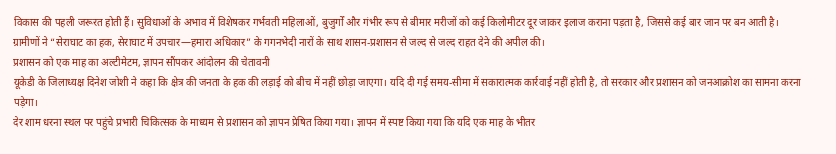विकास की पहली जरूरत होती हैं। सुविधाओं के अभाव में विशेषकर गर्भवती महिलाओं, बुजुर्गों और गंभीर रूप से बीमार मरीजों को कई किलोमीटर दूर जाकर इलाज कराना पड़ता है, जिससे कई बार जान पर बन आती है।
ग्रामीणों ने “सेराघाट का हक, सेराघाट में उपचार—हमारा अधिकार” के गगनभेदी नारों के साथ शासन-प्रशासन से जल्द से जल्द राहत देने की अपील की।
प्रशासन को एक माह का अल्टीमेटम, ज्ञापन सौंपकर आंदोलन की चेतावनी
यूकेडी के जिलाध्यक्ष दिनेश जोशी ने कहा कि क्षेत्र की जनता के हक की लड़ाई को बीच में नहीं छोड़ा जाएगा। यदि दी गई समय-सीमा में सकारात्मक कार्रवाई नहीं होती है, तो सरकार और प्रशासन को जनआक्रोश का सामना करना पड़ेगा।
देर शाम धरना स्थल पर पहुंचे प्रभारी चिकित्सक के माध्यम से प्रशासन को ज्ञापन प्रेषित किया गया। ज्ञापन में स्पष्ट किया गया कि यदि एक माह के भीतर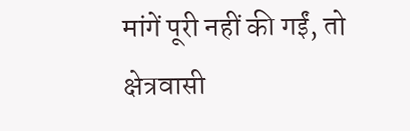मांगें पूरी नहीं की गईं, तो क्षेत्रवासी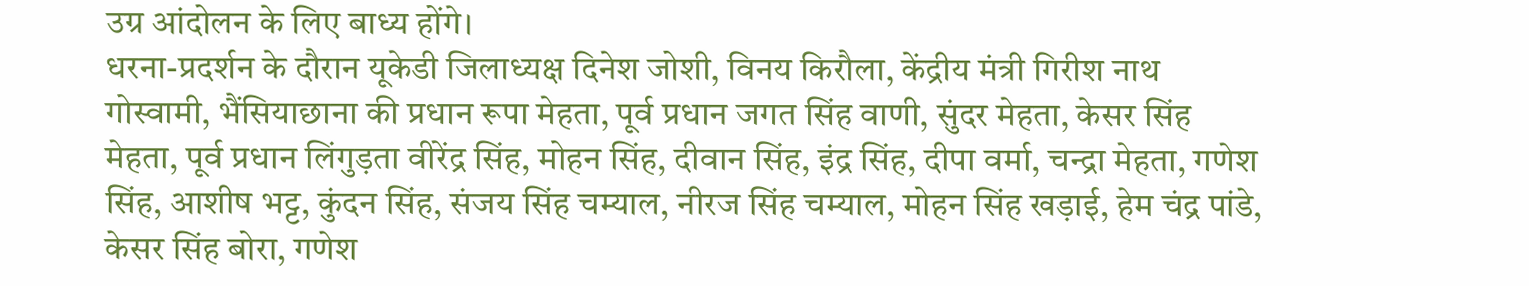उग्र आंदोलन के लिए बाध्य होंगे।
धरना-प्रदर्शन के दौरान यूकेडी जिलाध्यक्ष दिनेश जोशी, विनय किरौला, केंद्रीय मंत्री गिरीश नाथ गोस्वामी, भैंसियाछाना की प्रधान रूपा मेहता, पूर्व प्रधान जगत सिंह वाणी, सुंदर मेहता, केसर सिंह मेहता, पूर्व प्रधान लिंगुड़ता वीरेंद्र सिंह, मोहन सिंह, दीवान सिंह, इंद्र सिंह, दीपा वर्मा, चन्द्रा मेहता, गणेश सिंह, आशीष भट्ट, कुंदन सिंह, संजय सिंह चम्याल, नीरज सिंह चम्याल, मोहन सिंह खड़ाई, हेम चंद्र पांडे, केसर सिंह बोरा, गणेश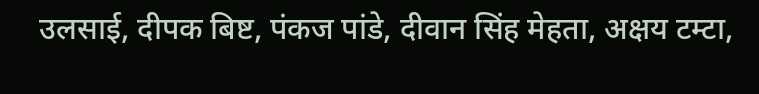उलसाई, दीपक बिष्ट, पंकज पांडे, दीवान सिंह मेहता, अक्षय टम्टा,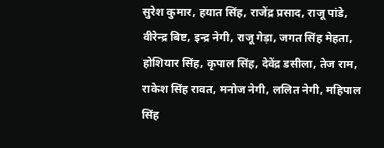सुरेश कुमार, हयात सिंह, राजेंद्र प्रसाद, राजू पांडे, वीरेन्द्र बिष्ट, इन्द्र नेगी, राजू गेड़ा, जगत सिंह मेहता, होशियार सिंह, कृपाल सिंह, देवेंद्र डसीला, तेज राम, राकेश सिंह रावत, मनोज नेगी, ललित नेगी, महिपाल सिंह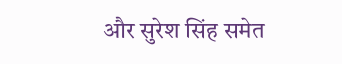और सुरेश सिंह समेत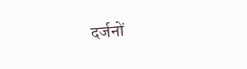दर्जनों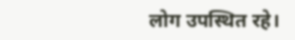लोग उपस्थित रहे।